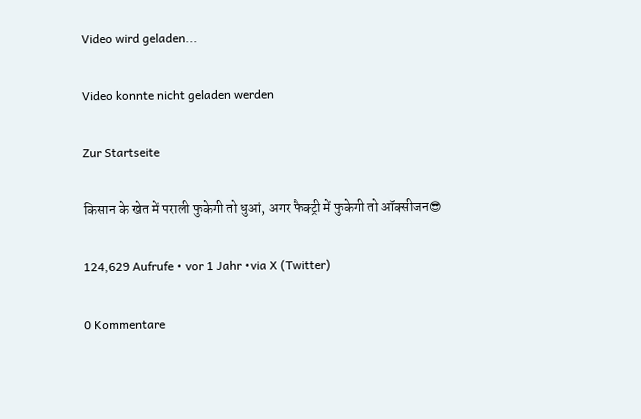Video wird geladen...

Video konnte nicht geladen werden

Zur Startseite

किसान के खेत में पराली फुकेगी तो धुआं, अगर फैक्ट्री में फुकेगी तो ऑक्सीजन😎

124,629 Aufrufe • vor 1 Jahr •via X (Twitter)

0 Kommentare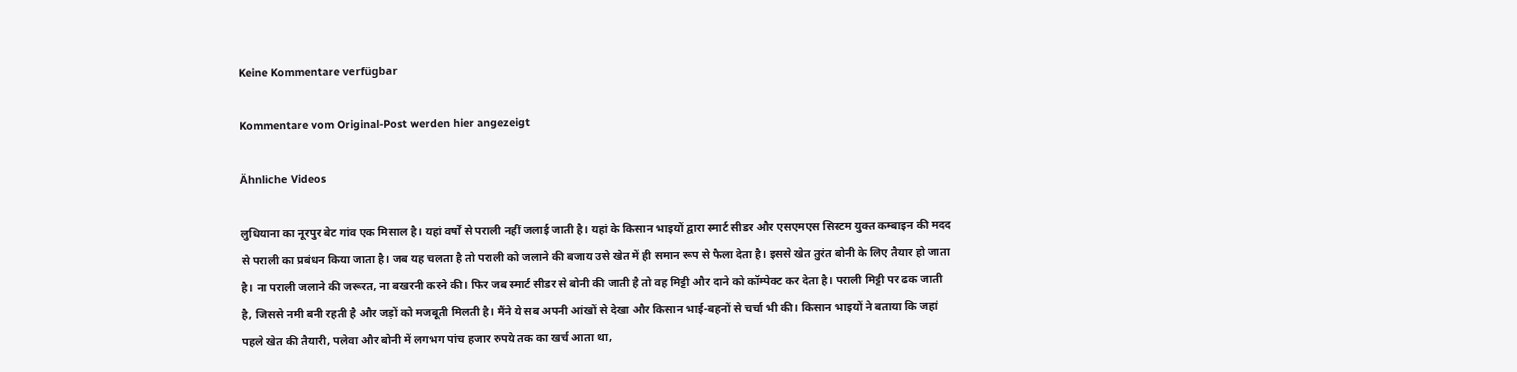Keine Kommentare verfügbar

Kommentare vom Original-Post werden hier angezeigt

Ähnliche Videos

लुधियाना का नूरपुर बेट गांव एक मिसाल है। यहां वर्षों से पराली नहीं जलाई जाती है। यहां के किसान भाइयों द्वारा स्मार्ट सीडर और एसएमएस सिस्टम युक्त कम्बाइन की मदद से पराली का प्रबंधन किया जाता है। जब यह चलता है तो पराली को जलाने की बजाय उसे खेत में ही समान रूप से फैला देता है। इससे खेत तुरंत बोनी के लिए तैयार हो जाता है। ना पराली जलाने की जरूरत, ना बखरनी करने की। फिर जब स्मार्ट सीडर से बोनी की जाती है तो वह मिट्टी और दाने को कॉम्पेक्ट कर देता है। पराली मिट्टी पर ढक जाती है, जिससे नमी बनी रहती है और जड़ों को मजबूती मिलती है। मैंने ये सब अपनी आंखों से देखा और किसान भाई-बहनों से चर्चा भी की। किसान भाइयों ने बताया कि जहां पहले खेत की तैयारी, पलेवा और बोनी में लगभग पांच हजार रुपये तक का खर्च आता था,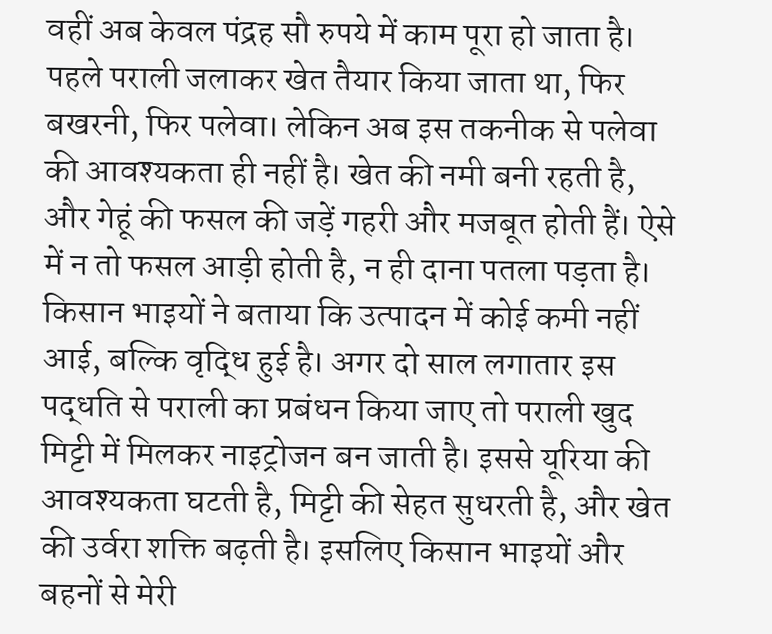वहीं अब केवल पंद्रह सौ रुपये में काम पूरा हो जाता है। पहले पराली जलाकर खेत तैयार किया जाता था, फिर बखरनी, फिर पलेवा। लेकिन अब इस तकनीक से पलेवा की आवश्यकता ही नहीं है। खेत की नमी बनी रहती है, और गेहूं की फसल की जड़ें गहरी और मजबूत होती हैं। ऐसे में न तो फसल आड़ी होती है, न ही दाना पतला पड़ता है। किसान भाइयों ने बताया कि उत्पादन में कोई कमी नहीं आई, बल्कि वृद्धि हुई है। अगर दो साल लगातार इस पद्धति से पराली का प्रबंधन किया जाए तो पराली खुद मिट्टी में मिलकर नाइट्रोजन बन जाती है। इससे यूरिया की आवश्यकता घटती है, मिट्टी की सेहत सुधरती है, और खेत की उर्वरा शक्ति बढ़ती है। इसलिए किसान भाइयों और बहनों से मेरी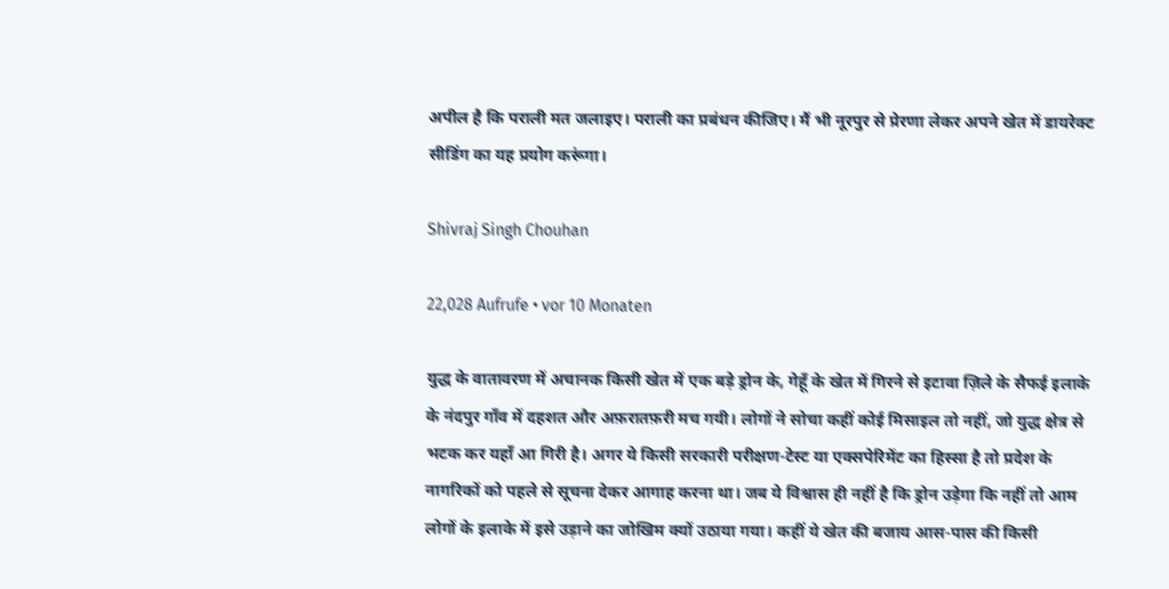अपील है कि पराली मत जलाइए। पराली का प्रबंधन कीजिए। मैं भी नूरपुर से प्रेरणा लेकर अपने खेत में डायरेक्ट सीडिंग का यह प्रयोग करूंगा।

Shivraj Singh Chouhan

22,028 Aufrufe • vor 10 Monaten

युद्ध के वातावरण में अचानक किसी खेत में एक बड़े ड्रोन के, गेहूँ के खेत में गिरने से इटावा ज़िले के सैफई इलाके के नंदपुर गाँव में दहशत और अफ़रातफ़री मच गयी। लोगों ने सोचा कहीं कोई मिसाइल तो नहीं, जो युद्ध क्षेत्र से भटक कर यहाँ आ गिरी है। अगर ये किसी सरकारी परीक्षण-टेस्ट या एक्सपेरिमेंट का हिस्सा है तो प्रदेश के नागरिकों को पहले से सूचना देकर आगाह करना था। जब ये विश्वास ही नहीं है कि ड्रोन उड़ेगा कि नहीं तो आम लोगों के इलाके में इसे उड़ाने का जोखिम क्यों उठाया गया। कहीं ये खेत की बजाय आस-पास की किसी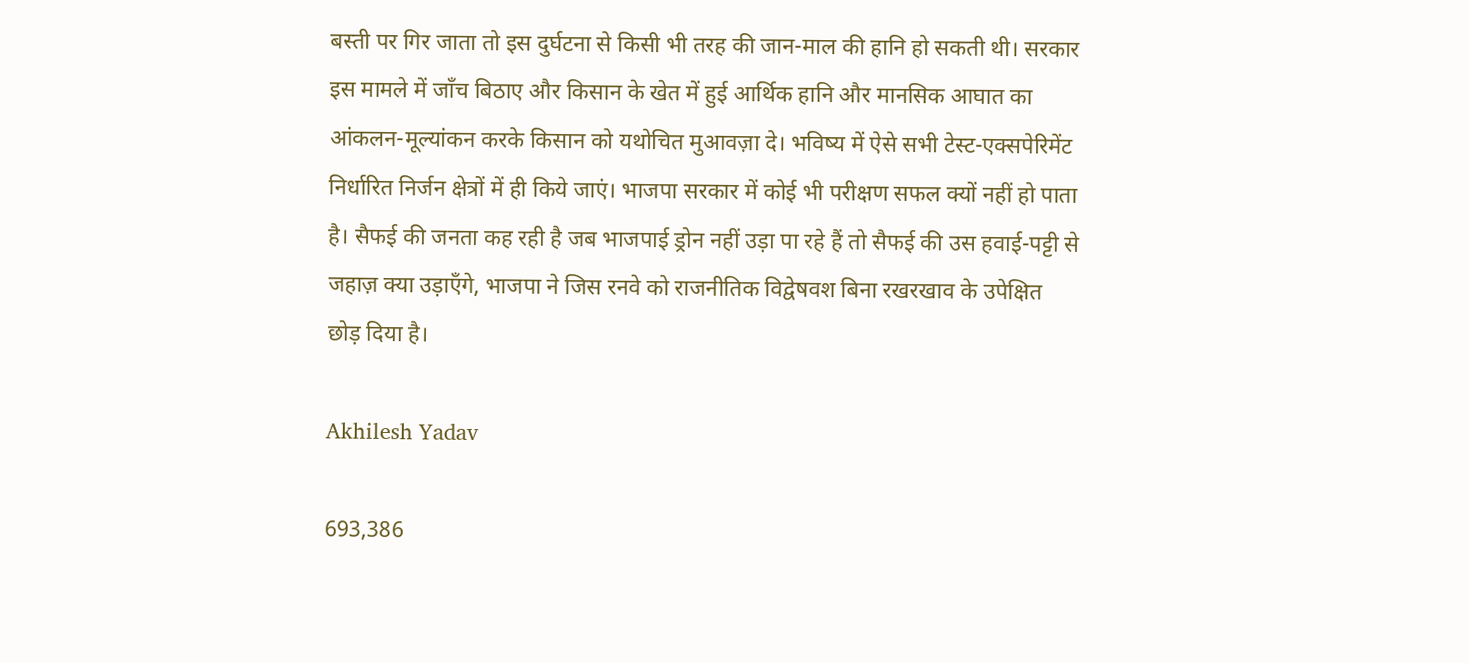बस्ती पर गिर जाता तो इस दुर्घटना से किसी भी तरह की जान-माल की हानि हो सकती थी। सरकार इस मामले में जाँच बिठाए और किसान के खेत में हुई आर्थिक हानि और मानसिक आघात का आंकलन-मूल्यांकन करके किसान को यथोचित मुआवज़ा दे। भविष्य में ऐसे सभी टेस्ट-एक्सपेरिमेंट निर्धारित निर्जन क्षेत्रों में ही किये जाएं। भाजपा सरकार में कोई भी परीक्षण सफल क्यों नहीं हो पाता है। सैफई की जनता कह रही है जब भाजपाई ड्रोन नहीं उड़ा पा रहे हैं तो सैफई की उस हवाई-पट्टी से जहाज़ क्या उड़ाएँगे, भाजपा ने जिस रनवे को राजनीतिक विद्वेषवश बिना रखरखाव के उपेक्षित छोड़ दिया है।

Akhilesh Yadav

693,386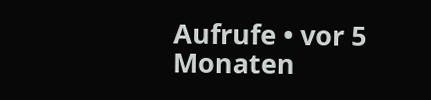Aufrufe • vor 5 Monaten